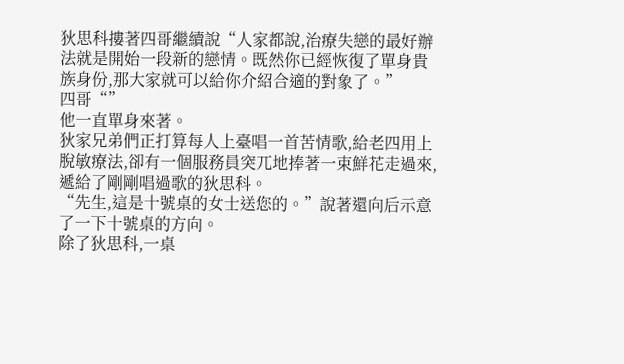狄思科摟著四哥繼續說“人家都說,治療失戀的最好辦法就是開始一段新的戀情。既然你已經恢復了單身貴族身份,那大家就可以給你介紹合適的對象了。”
四哥“”
他一直單身來著。
狄家兄弟們正打算每人上臺唱一首苦情歌,給老四用上脫敏療法,卻有一個服務員突兀地捧著一束鮮花走過來,遞給了剛剛唱過歌的狄思科。
“先生,這是十號桌的女士送您的。”說著還向后示意了一下十號桌的方向。
除了狄思科,一桌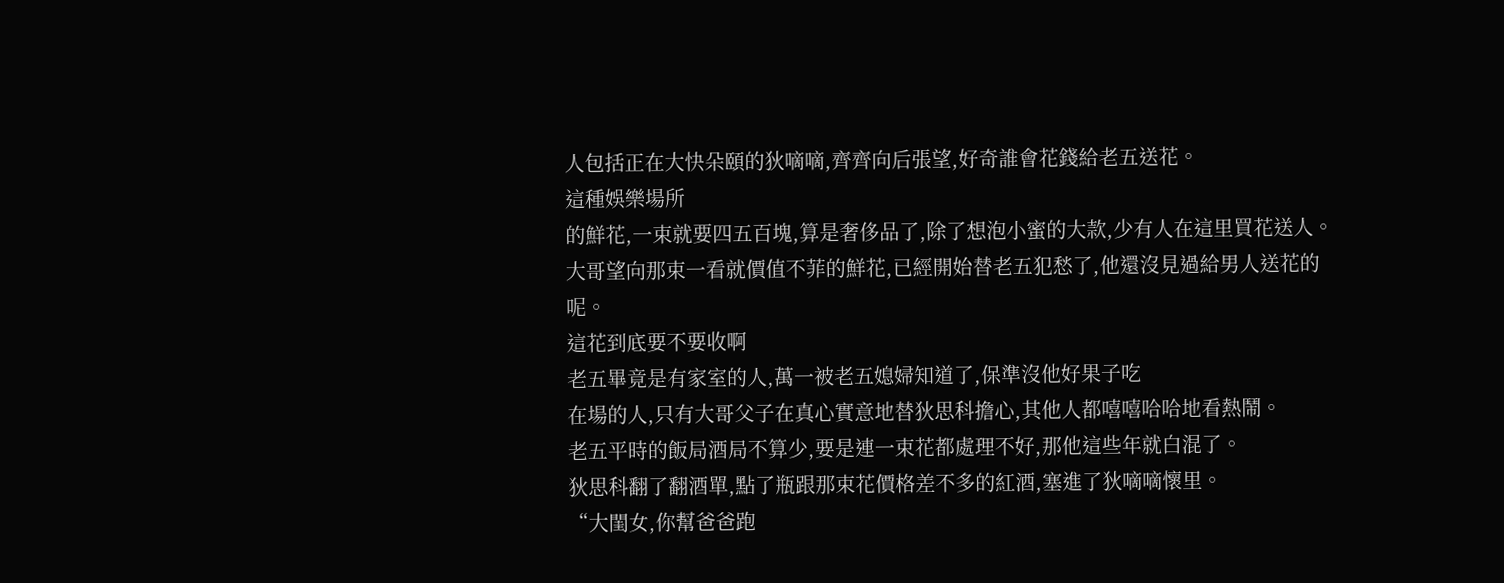人包括正在大快朵頤的狄嘀嘀,齊齊向后張望,好奇誰會花錢給老五送花。
這種娛樂場所
的鮮花,一束就要四五百塊,算是奢侈品了,除了想泡小蜜的大款,少有人在這里買花送人。
大哥望向那束一看就價值不菲的鮮花,已經開始替老五犯愁了,他還沒見過給男人送花的呢。
這花到底要不要收啊
老五畢竟是有家室的人,萬一被老五媳婦知道了,保準沒他好果子吃
在場的人,只有大哥父子在真心實意地替狄思科擔心,其他人都嘻嘻哈哈地看熱鬧。
老五平時的飯局酒局不算少,要是連一束花都處理不好,那他這些年就白混了。
狄思科翻了翻酒單,點了瓶跟那束花價格差不多的紅酒,塞進了狄嘀嘀懷里。
“大閨女,你幫爸爸跑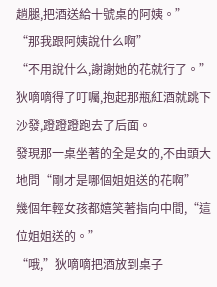趟腿,把酒送給十號桌的阿姨。”
“那我跟阿姨說什么啊”
“不用說什么,謝謝她的花就行了。”
狄嘀嘀得了叮囑,抱起那瓶紅酒就跳下沙發,蹬蹬蹬跑去了后面。
發現那一桌坐著的全是女的,不由頭大地問“剛才是哪個姐姐送的花啊”
幾個年輕女孩都嬉笑著指向中間,“這位姐姐送的。”
“哦,”狄嘀嘀把酒放到桌子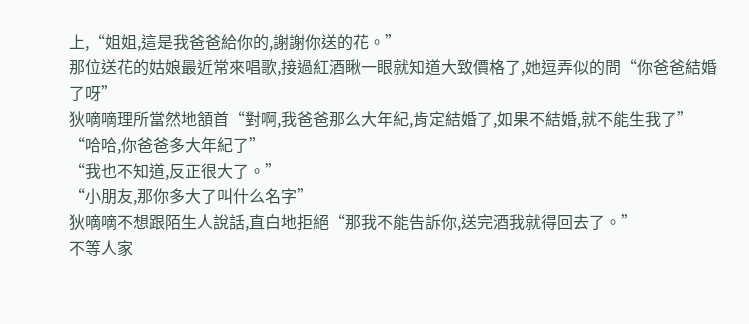上,“姐姐,這是我爸爸給你的,謝謝你送的花。”
那位送花的姑娘最近常來唱歌,接過紅酒瞅一眼就知道大致價格了,她逗弄似的問“你爸爸結婚了呀”
狄嘀嘀理所當然地頷首“對啊,我爸爸那么大年紀,肯定結婚了,如果不結婚,就不能生我了”
“哈哈,你爸爸多大年紀了”
“我也不知道,反正很大了。”
“小朋友,那你多大了叫什么名字”
狄嘀嘀不想跟陌生人說話,直白地拒絕“那我不能告訴你,送完酒我就得回去了。”
不等人家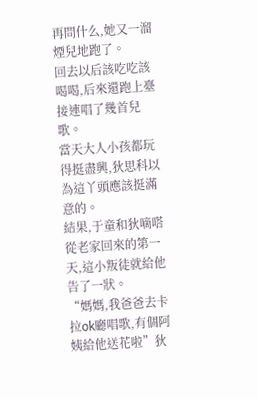再問什么,她又一溜煙兒地跑了。
回去以后該吃吃該喝喝,后來還跑上臺接連唱了幾首兒歌。
當天大人小孩都玩得挺盡興,狄思科以為這丫頭應該挺滿意的。
結果,于童和狄嘀嗒從老家回來的第一天,這小叛徒就給他告了一狀。
“媽媽,我爸爸去卡拉ok廳唱歌,有個阿姨給他送花啦”狄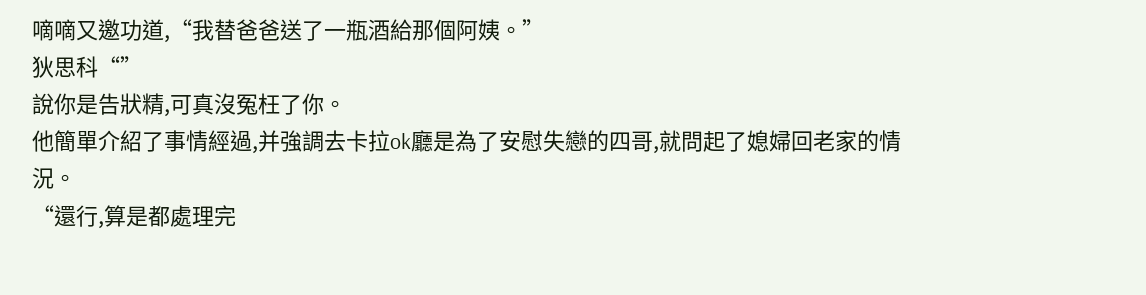嘀嘀又邀功道,“我替爸爸送了一瓶酒給那個阿姨。”
狄思科“”
說你是告狀精,可真沒冤枉了你。
他簡單介紹了事情經過,并強調去卡拉ok廳是為了安慰失戀的四哥,就問起了媳婦回老家的情況。
“還行,算是都處理完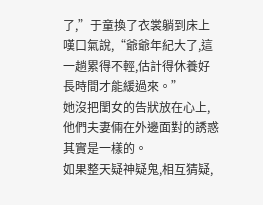了,”于童換了衣裳躺到床上嘆口氣說,“爺爺年紀大了,這一趟累得不輕,估計得休養好長時間才能緩過來。”
她沒把閨女的告狀放在心上,他們夫妻倆在外邊面對的誘惑其實是一樣的。
如果整天疑神疑鬼,相互猜疑,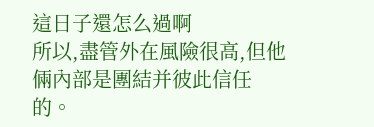這日子還怎么過啊
所以,盡管外在風險很高,但他倆內部是團結并彼此信任的。